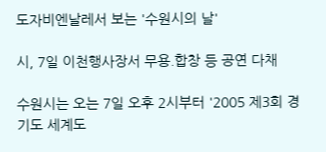도자비엔날레서 보는 '수원시의 날'

시, 7일 이천행사장서 무용.합창 등 공연 다채

수원시는 오는 7일 오후 2시부터 '2005 제3회 경기도 세계도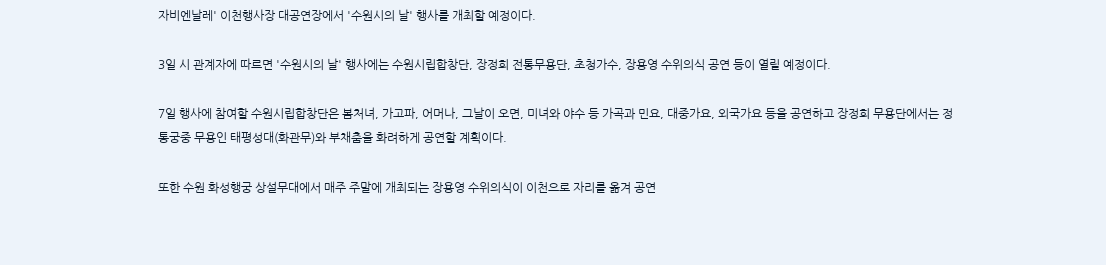자비엔날레' 이천행사장 대공연장에서 '수원시의 날' 행사를 개최할 예정이다.

3일 시 관계자에 따르면 '수원시의 날' 행사에는 수원시립합창단, 장정희 전통무용단, 초청가수, 장용영 수위의식 공연 등이 열릴 예정이다.

7일 행사에 참여할 수원시립합창단은 봄처녀, 가고파, 어머나, 그날이 오면, 미녀와 야수 등 가곡과 민요, 대중가요, 외국가요 등을 공연하고 장정희 무용단에서는 정통궁중 무용인 태평성대(화관무)와 부채춤을 화려하게 공연할 계획이다.

또한 수원 화성행궁 상설무대에서 매주 주말에 개최되는 장용영 수위의식이 이천으로 자리를 옮겨 공연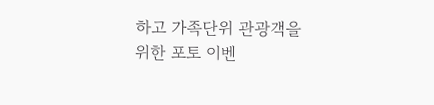하고 가족단위 관광객을 위한 포토 이벤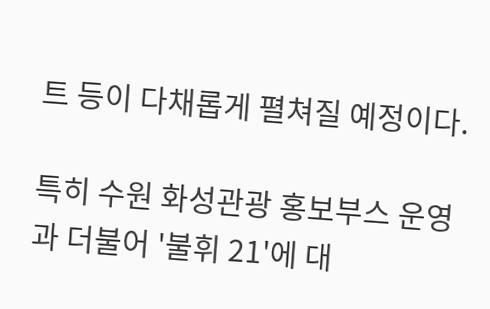트 등이 다채롭게 펼쳐질 예정이다.

특히 수원 화성관광 홍보부스 운영과 더불어 '불휘 21'에 대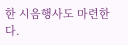한 시음행사도 마련한다.